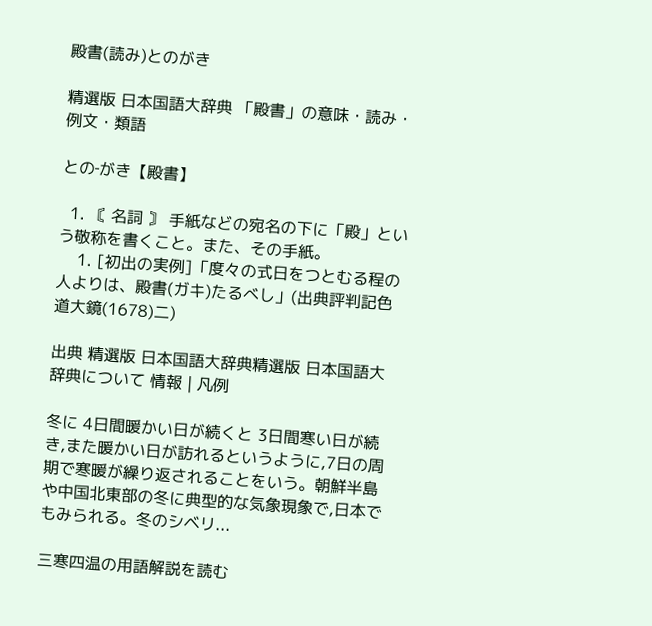殿書(読み)とのがき

精選版 日本国語大辞典 「殿書」の意味・読み・例文・類語

との‐がき【殿書】

  1. 〘 名詞 〙 手紙などの宛名の下に「殿」という敬称を書くこと。また、その手紙。
    1. [初出の実例]「度々の式日をつとむる程の人よりは、殿書(ガキ)たるべし」(出典評判記色道大鏡(1678)二)

出典 精選版 日本国語大辞典精選版 日本国語大辞典について 情報 | 凡例

冬に 4日間暖かい日が続くと 3日間寒い日が続き,また暖かい日が訪れるというように,7日の周期で寒暖が繰り返されることをいう。朝鮮半島や中国北東部の冬に典型的な気象現象で,日本でもみられる。冬のシベリ...

三寒四温の用語解説を読む